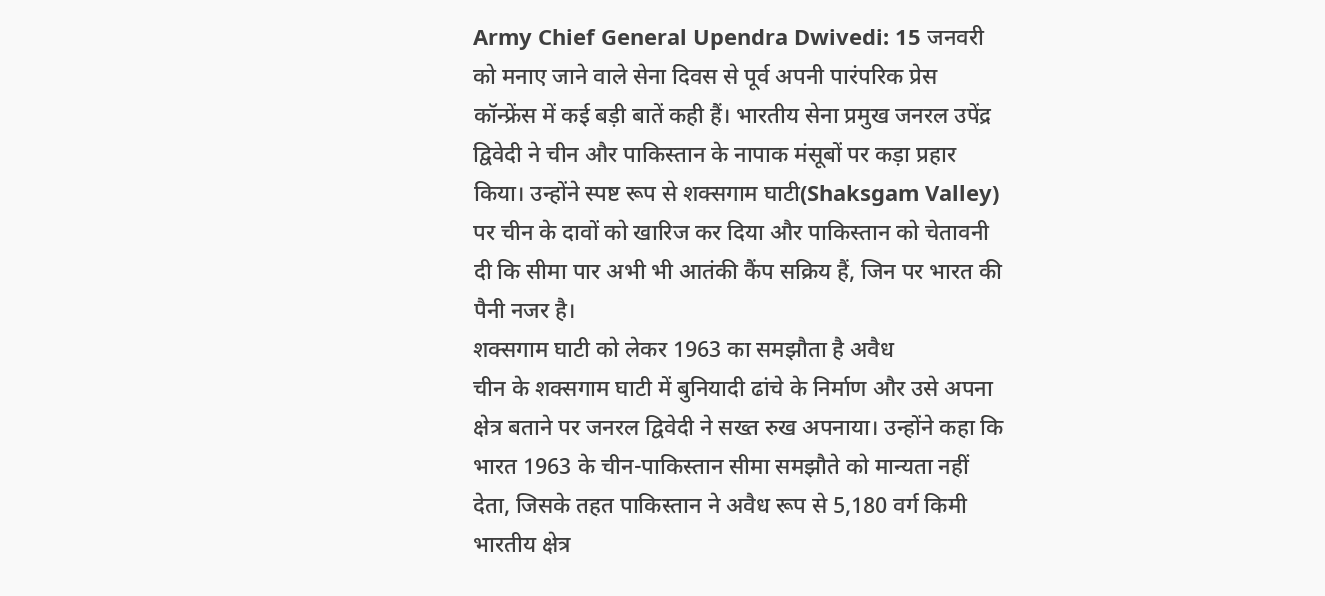Army Chief General Upendra Dwivedi: 15 जनवरी को मनाए जाने वाले सेना दिवस से पूर्व अपनी पारंपरिक प्रेस कॉन्फ्रेंस में कई बड़ी बातें कही हैं। भारतीय सेना प्रमुख जनरल उपेंद्र द्विवेदी ने चीन और पाकिस्तान के नापाक मंसूबों पर कड़ा प्रहार किया। उन्होंने स्पष्ट रूप से शक्सगाम घाटी(Shaksgam Valley) पर चीन के दावों को खारिज कर दिया और पाकिस्तान को चेतावनी दी कि सीमा पार अभी भी आतंकी कैंप सक्रिय हैं, जिन पर भारत की पैनी नजर है।
शक्सगाम घाटी को लेकर 1963 का समझौता है अवैध
चीन के शक्सगाम घाटी में बुनियादी ढांचे के निर्माण और उसे अपना क्षेत्र बताने पर जनरल द्विवेदी ने सख्त रुख अपनाया। उन्होंने कहा कि भारत 1963 के चीन-पाकिस्तान सीमा समझौते को मान्यता नहीं देता, जिसके तहत पाकिस्तान ने अवैध रूप से 5,180 वर्ग किमी भारतीय क्षेत्र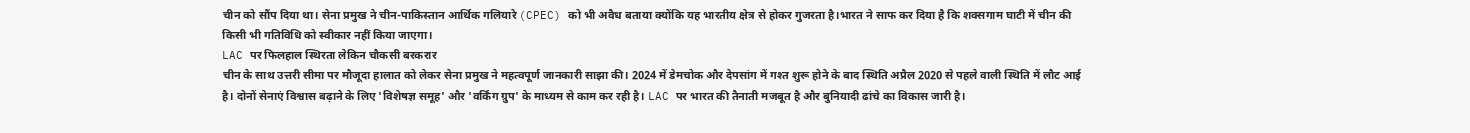चीन को सौंप दिया था। सेना प्रमुख ने चीन-पाकिस्तान आर्थिक गलियारे (CPEC) को भी अवैध बताया क्योंकि यह भारतीय क्षेत्र से होकर गुजरता है।भारत ने साफ कर दिया है कि शक्सगाम घाटी में चीन की किसी भी गतिविधि को स्वीकार नहीं किया जाएगा।
LAC पर फिलहाल स्थिरता लेकिन चौकसी बरकरार
चीन के साथ उत्तरी सीमा पर मौजूदा हालात को लेकर सेना प्रमुख ने महत्वपूर्ण जानकारी साझा की। 2024 में डेमचोक और देपसांग में गश्त शुरू होने के बाद स्थिति अप्रैल 2020 से पहले वाली स्थिति में लौट आई है। दोनों सेनाएं विश्वास बढ़ाने के लिए 'विशेषज्ञ समूह' और 'वर्किंग ग्रुप' के माध्यम से काम कर रही है। LAC पर भारत की तैनाती मजबूत है और बुनियादी ढांचे का विकास जारी है।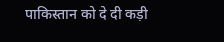पाकिस्तान को दे दी कड़ी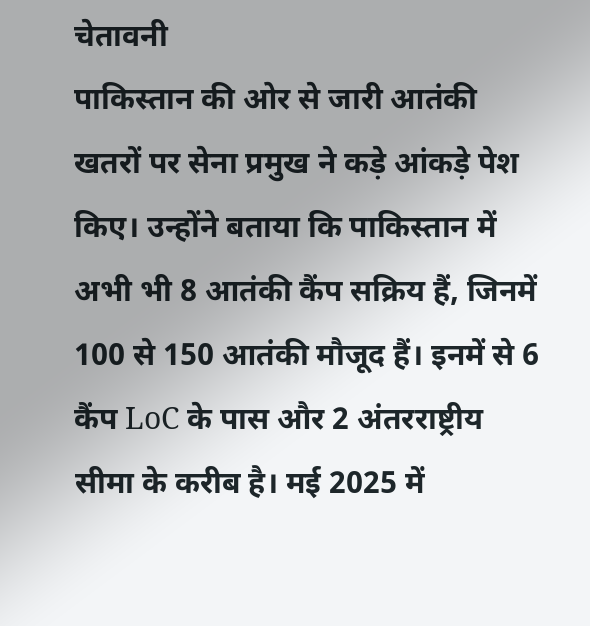चेतावनी
पाकिस्तान की ओर से जारी आतंकी खतरों पर सेना प्रमुख ने कड़े आंकड़े पेश किए। उन्होंने बताया कि पाकिस्तान में अभी भी 8 आतंकी कैंप सक्रिय हैं, जिनमें 100 से 150 आतंकी मौजूद हैं। इनमें से 6 कैंप LoC के पास और 2 अंतरराष्ट्रीय सीमा के करीब है। मई 2025 में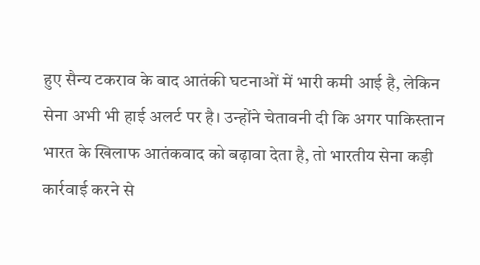हुए सैन्य टकराव के बाद आतंकी घटनाओं में भारी कमी आई है, लेकिन सेना अभी भी हाई अलर्ट पर है। उन्होंने चेतावनी दी कि अगर पाकिस्तान भारत के खिलाफ आतंकवाद को बढ़ावा देता है, तो भारतीय सेना कड़ी कार्रवाई करने से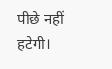पीछे नहीं हटेगी।